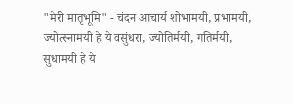"मेरी मातृभूमि" - चंदन आचार्य शोभामयी, प्रभामयी, ज्योत्स्नामयी हे ये वसुंधरा, ज्योतिर्मयी, गतिर्मयी, सुधामयी हे ये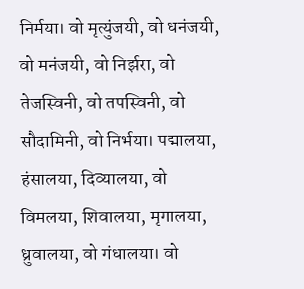निर्मया। वो मृत्युंजयी, वो धनंजयी, वो मनंजयी, वो निर्झरा, वो तेजस्विनी, वो तपस्विनी, वो सौदामिनी, वो निर्भया। पद्मालया, हंसालया, दिव्यालया, वो विमलया, शिवालया, मृगालया, ध्रुवालया, वो गंधालया। वो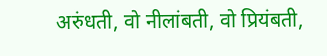अरुंधती, वो नीलांबती, वो प्रियंबती,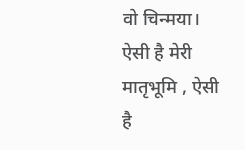वो चिन्मया। ऐसी है मेरी मातृभूमि , ऐसी है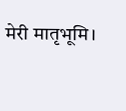मेरी मातृभूमि।